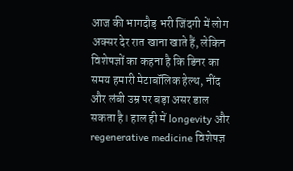आज की भागदौड़ भरी जिंदगी में लोग अक्सर देर रात खाना खाते हैं, लेकिन विशेषज्ञों का कहना है कि डिनर का समय हमारी मेटाबॉलिक हेल्थ, नींद और लंबी उम्र पर बड़ा असर डाल सकता है। हाल ही में longevity और regenerative medicine विशेषज्ञ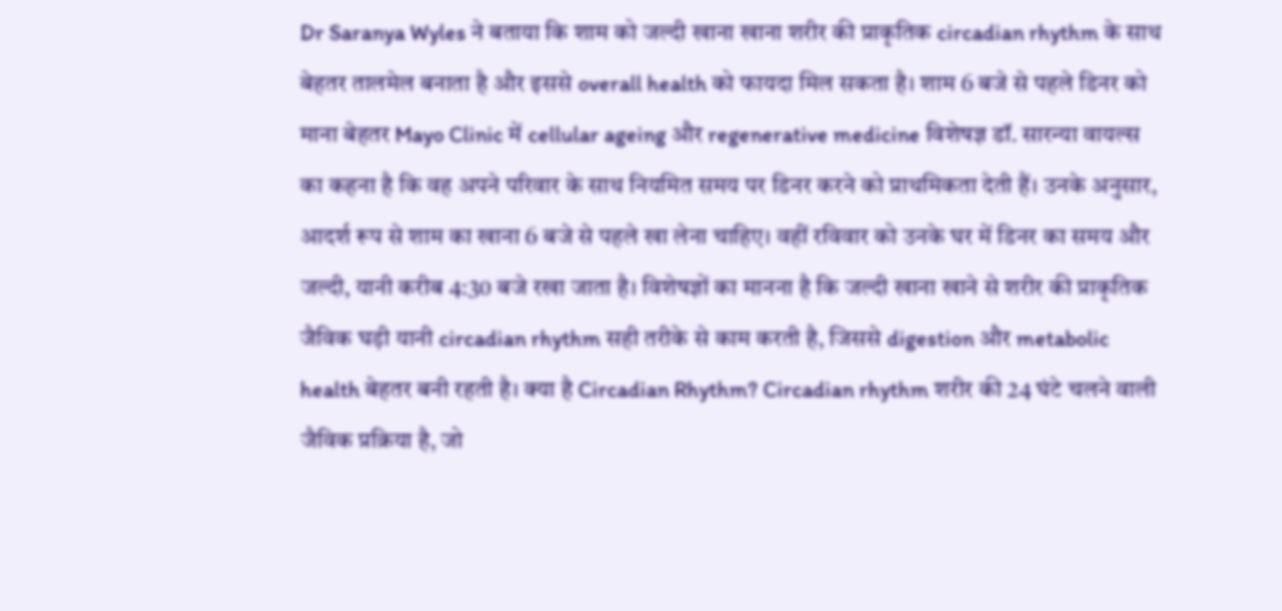Dr Saranya Wyles ने बताया कि शाम को जल्दी खाना खाना शरीर की प्राकृतिक circadian rhythm के साथ बेहतर तालमेल बनाता है और इससे overall health को फायदा मिल सकता है। शाम 6 बजे से पहले डिनर को माना बेहतर Mayo Clinic में cellular ageing और regenerative medicine विशेषज्ञ डॉ. सारन्या वायल्स का कहना है कि वह अपने परिवार के साथ नियमित समय पर डिनर करने को प्राथमिकता देती हैं। उनके अनुसार, आदर्श रूप से शाम का खाना 6 बजे से पहले खा लेना चाहिए। वहीं रविवार को उनके घर में डिनर का समय और जल्दी, यानी करीब 4:30 बजे रखा जाता है। विशेषज्ञों का मानना है कि जल्दी खाना खाने से शरीर की प्राकृतिक जैविक घड़ी यानी circadian rhythm सही तरीके से काम करती है, जिससे digestion और metabolic health बेहतर बनी रहती है। क्या है Circadian Rhythm? Circadian rhythm शरीर की 24 घंटे चलने वाली जैविक प्रक्रिया है, जो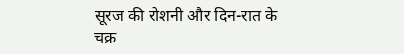सूरज की रोशनी और दिन-रात के चक्र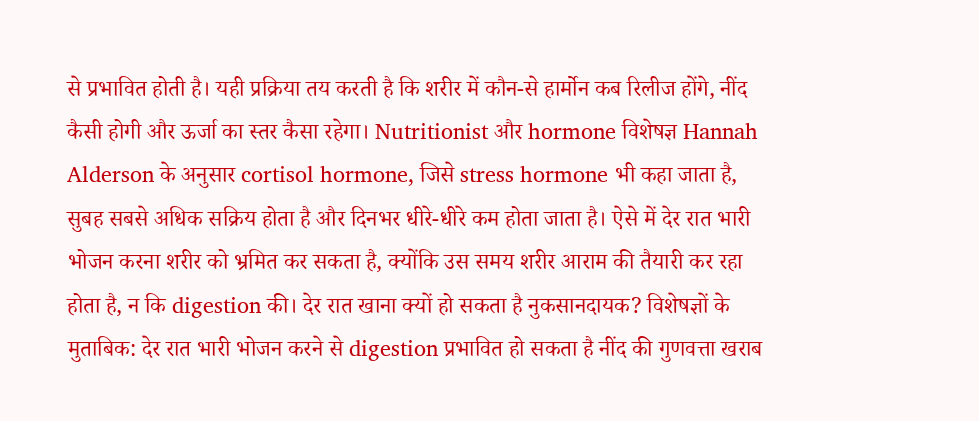से प्रभावित होती है। यही प्रक्रिया तय करती है कि शरीर में कौन-से हार्मोन कब रिलीज होंगे, नींद कैसी होगी और ऊर्जा का स्तर कैसा रहेगा। Nutritionist और hormone विशेषज्ञ Hannah Alderson के अनुसार cortisol hormone, जिसे stress hormone भी कहा जाता है, सुबह सबसे अधिक सक्रिय होता है और दिनभर धीरे-धीरे कम होता जाता है। ऐसे में देर रात भारी भोजन करना शरीर को भ्रमित कर सकता है, क्योंकि उस समय शरीर आराम की तैयारी कर रहा होता है, न कि digestion की। देर रात खाना क्यों हो सकता है नुकसानदायक? विशेषज्ञों के मुताबिक: देर रात भारी भोजन करने से digestion प्रभावित हो सकता है नींद की गुणवत्ता खराब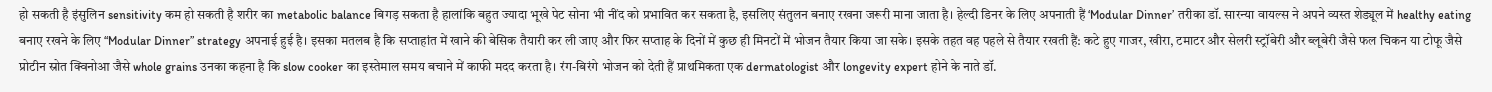हो सकती है इंसुलिन sensitivity कम हो सकती है शरीर का metabolic balance बिगड़ सकता है हालांकि बहुत ज्यादा भूखे पेट सोना भी नींद को प्रभावित कर सकता है, इसलिए संतुलन बनाए रखना जरूरी माना जाता है। हेल्दी डिनर के लिए अपनाती हैं ‘Modular Dinner’ तरीका डॉ. सारन्या वायल्स ने अपने व्यस्त शेड्यूल में healthy eating बनाए रखने के लिए “Modular Dinner” strategy अपनाई हुई है। इसका मतलब है कि सप्ताहांत में खाने की बेसिक तैयारी कर ली जाए और फिर सप्ताह के दिनों में कुछ ही मिनटों में भोजन तैयार किया जा सके। इसके तहत वह पहले से तैयार रखती हैं: कटे हुए गाजर, खीरा, टमाटर और सेलरी स्ट्रॉबेरी और ब्लूबेरी जैसे फल चिकन या टोफू जैसे प्रोटीन स्रोत क्विनोआ जैसे whole grains उनका कहना है कि slow cooker का इस्तेमाल समय बचाने में काफी मदद करता है। रंग-बिरंगे भोजन को देती हैं प्राथमिकता एक dermatologist और longevity expert होने के नाते डॉ.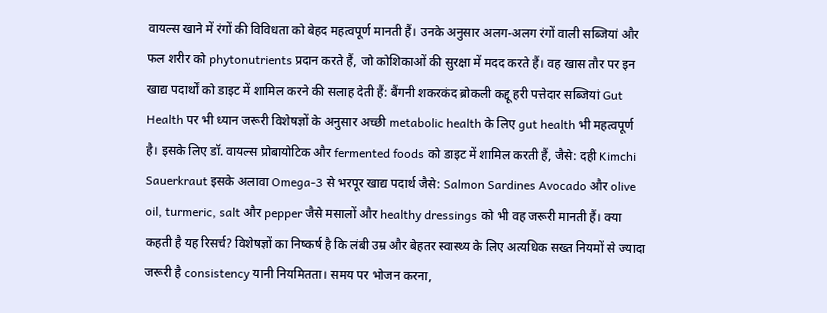वायल्स खाने में रंगों की विविधता को बेहद महत्वपूर्ण मानती हैं। उनके अनुसार अलग-अलग रंगों वाली सब्जियां और फल शरीर को phytonutrients प्रदान करते हैं, जो कोशिकाओं की सुरक्षा में मदद करते हैं। वह खास तौर पर इन खाद्य पदार्थों को डाइट में शामिल करने की सलाह देती हैं: बैंगनी शकरकंद ब्रोकली कद्दू हरी पत्तेदार सब्जियां Gut Health पर भी ध्यान जरूरी विशेषज्ञों के अनुसार अच्छी metabolic health के लिए gut health भी महत्वपूर्ण है। इसके लिए डॉ. वायल्स प्रोबायोटिक और fermented foods को डाइट में शामिल करती हैं, जैसे: दही Kimchi Sauerkraut इसके अलावा Omega-3 से भरपूर खाद्य पदार्थ जैसे: Salmon Sardines Avocado और olive oil, turmeric, salt और pepper जैसे मसालों और healthy dressings को भी वह जरूरी मानती हैं। क्या कहती है यह रिसर्च? विशेषज्ञों का निष्कर्ष है कि लंबी उम्र और बेहतर स्वास्थ्य के लिए अत्यधिक सख्त नियमों से ज्यादा जरूरी है consistency यानी नियमितता। समय पर भोजन करना,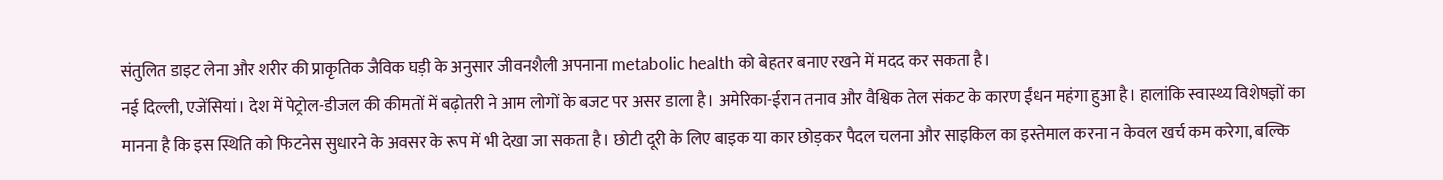संतुलित डाइट लेना और शरीर की प्राकृतिक जैविक घड़ी के अनुसार जीवनशैली अपनाना metabolic health को बेहतर बनाए रखने में मदद कर सकता है।
नई दिल्ली, एजेंसियां। देश में पेट्रोल-डीजल की कीमतों में बढ़ोतरी ने आम लोगों के बजट पर असर डाला है। अमेरिका-ईरान तनाव और वैश्विक तेल संकट के कारण ईंधन महंगा हुआ है। हालांकि स्वास्थ्य विशेषज्ञों का मानना है कि इस स्थिति को फिटनेस सुधारने के अवसर के रूप में भी देखा जा सकता है। छोटी दूरी के लिए बाइक या कार छोड़कर पैदल चलना और साइकिल का इस्तेमाल करना न केवल खर्च कम करेगा, बल्कि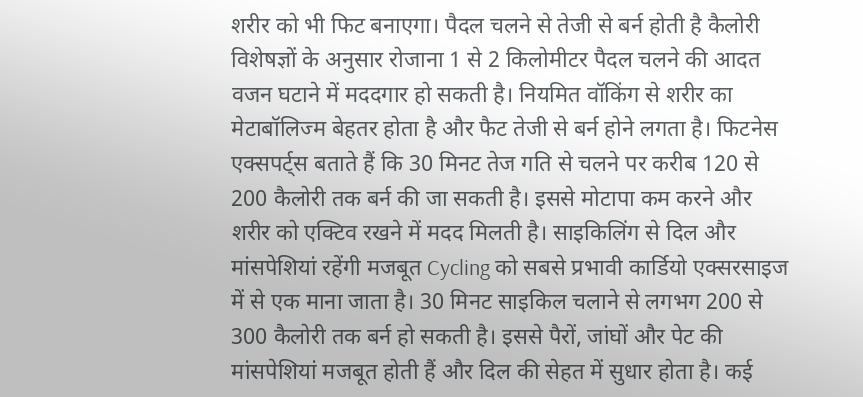शरीर को भी फिट बनाएगा। पैदल चलने से तेजी से बर्न होती है कैलोरी विशेषज्ञों के अनुसार रोजाना 1 से 2 किलोमीटर पैदल चलने की आदत वजन घटाने में मददगार हो सकती है। नियमित वॉकिंग से शरीर का मेटाबॉलिज्म बेहतर होता है और फैट तेजी से बर्न होने लगता है। फिटनेस एक्सपर्ट्स बताते हैं कि 30 मिनट तेज गति से चलने पर करीब 120 से 200 कैलोरी तक बर्न की जा सकती है। इससे मोटापा कम करने और शरीर को एक्टिव रखने में मदद मिलती है। साइकिलिंग से दिल और मांसपेशियां रहेंगी मजबूत Cycling को सबसे प्रभावी कार्डियो एक्सरसाइज में से एक माना जाता है। 30 मिनट साइकिल चलाने से लगभग 200 से 300 कैलोरी तक बर्न हो सकती है। इससे पैरों, जांघों और पेट की मांसपेशियां मजबूत होती हैं और दिल की सेहत में सुधार होता है। कई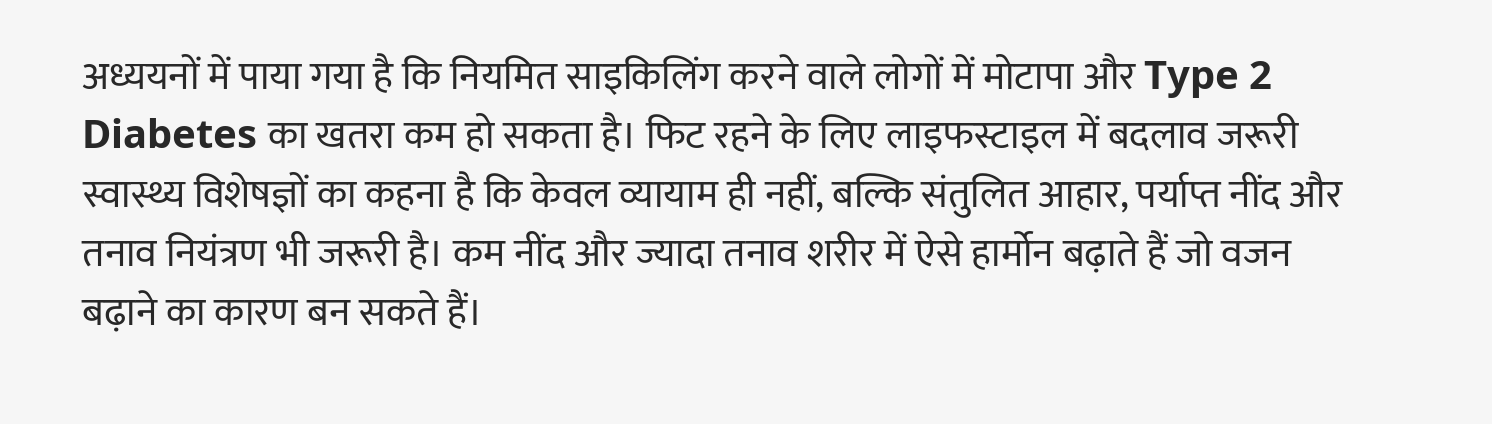अध्ययनों में पाया गया है कि नियमित साइकिलिंग करने वाले लोगों में मोटापा और Type 2 Diabetes का खतरा कम हो सकता है। फिट रहने के लिए लाइफस्टाइल में बदलाव जरूरी स्वास्थ्य विशेषज्ञों का कहना है कि केवल व्यायाम ही नहीं, बल्कि संतुलित आहार, पर्याप्त नींद और तनाव नियंत्रण भी जरूरी है। कम नींद और ज्यादा तनाव शरीर में ऐसे हार्मोन बढ़ाते हैं जो वजन बढ़ाने का कारण बन सकते हैं।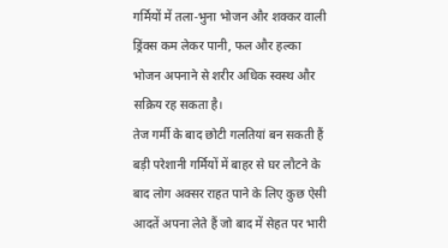गर्मियों में तला-भुना भोजन और शक्कर वाली ड्रिंक्स कम लेकर पानी, फल और हल्का भोजन अपनाने से शरीर अधिक स्वस्थ और सक्रिय रह सकता है।
तेज गर्मी के बाद छोटी गलतियां बन सकती हैं बड़ी परेशानी गर्मियों में बाहर से घर लौटने के बाद लोग अक्सर राहत पाने के लिए कुछ ऐसी आदतें अपना लेते हैं जो बाद में सेहत पर भारी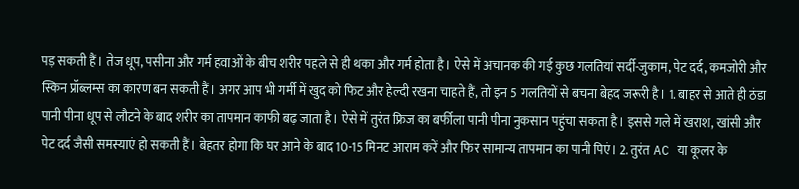पड़ सकती हैं। तेज धूप, पसीना और गर्म हवाओं के बीच शरीर पहले से ही थका और गर्म होता है। ऐसे में अचानक की गई कुछ गलतियां सर्दी-जुकाम, पेट दर्द, कमजोरी और स्किन प्रॉब्लम्स का कारण बन सकती हैं। अगर आप भी गर्मी में खुद को फिट और हेल्दी रखना चाहते हैं, तो इन 5 गलतियों से बचना बेहद जरूरी है। 1. बाहर से आते ही ठंडा पानी पीना धूप से लौटने के बाद शरीर का तापमान काफी बढ़ जाता है। ऐसे में तुरंत फ्रिज का बर्फीला पानी पीना नुकसान पहुंचा सकता है। इससे गले में खराश, खांसी और पेट दर्द जैसी समस्याएं हो सकती हैं। बेहतर होगा कि घर आने के बाद 10-15 मिनट आराम करें और फिर सामान्य तापमान का पानी पिएं। 2. तुरंत AC या कूलर के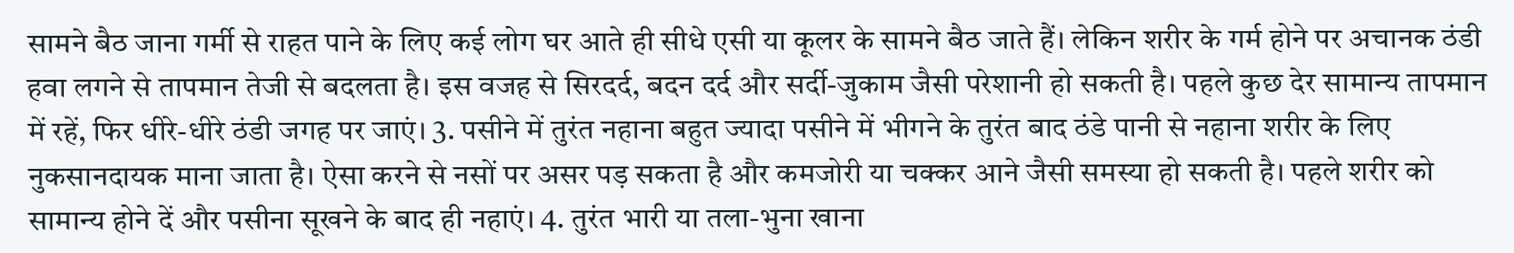सामने बैठ जाना गर्मी से राहत पाने के लिए कई लोग घर आते ही सीधे एसी या कूलर के सामने बैठ जाते हैं। लेकिन शरीर के गर्म होने पर अचानक ठंडी हवा लगने से तापमान तेजी से बदलता है। इस वजह से सिरदर्द, बदन दर्द और सर्दी-जुकाम जैसी परेशानी हो सकती है। पहले कुछ देर सामान्य तापमान में रहें, फिर धीरे-धीरे ठंडी जगह पर जाएं। 3. पसीने में तुरंत नहाना बहुत ज्यादा पसीने में भीगने के तुरंत बाद ठंडे पानी से नहाना शरीर के लिए नुकसानदायक माना जाता है। ऐसा करने से नसों पर असर पड़ सकता है और कमजोरी या चक्कर आने जैसी समस्या हो सकती है। पहले शरीर को सामान्य होने दें और पसीना सूखने के बाद ही नहाएं। 4. तुरंत भारी या तला-भुना खाना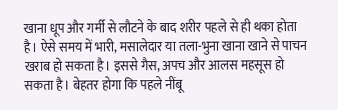खाना धूप और गर्मी से लौटने के बाद शरीर पहले से ही थका होता है। ऐसे समय में भारी, मसालेदार या तला-भुना खाना खाने से पाचन खराब हो सकता है। इससे गैस, अपच और आलस महसूस हो सकता है। बेहतर होगा कि पहले नींबू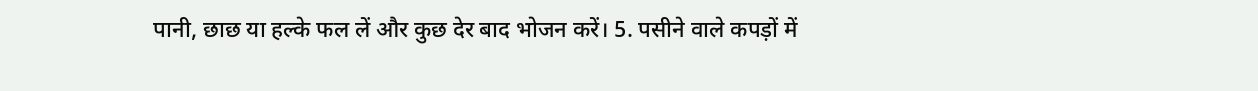पानी, छाछ या हल्के फल लें और कुछ देर बाद भोजन करें। 5. पसीने वाले कपड़ों में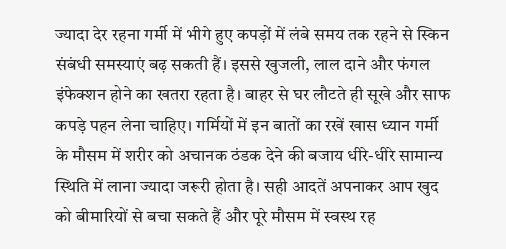ज्यादा देर रहना गर्मी में भीगे हुए कपड़ों में लंबे समय तक रहने से स्किन संबंधी समस्याएं बढ़ सकती हैं। इससे खुजली, लाल दाने और फंगल इंफेक्शन होने का खतरा रहता है। बाहर से घर लौटते ही सूखे और साफ कपड़े पहन लेना चाहिए। गर्मियों में इन बातों का रखें खास ध्यान गर्मी के मौसम में शरीर को अचानक ठंडक देने की बजाय धीरे-धीरे सामान्य स्थिति में लाना ज्यादा जरूरी होता है। सही आदतें अपनाकर आप खुद को बीमारियों से बचा सकते हैं और पूरे मौसम में स्वस्थ रह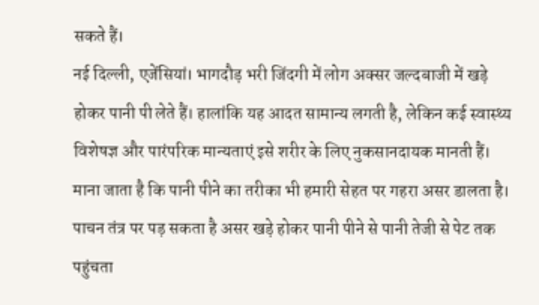सकते हैं।
नई दिल्ली, एजेंसियां। भागदौड़ भरी जिंदगी में लोग अक्सर जल्दबाजी में खड़े होकर पानी पी लेते हैं। हालांकि यह आदत सामान्य लगती है, लेकिन कई स्वास्थ्य विशेषज्ञ और पारंपरिक मान्यताएं इसे शरीर के लिए नुकसानदायक मानती हैं। माना जाता है कि पानी पीने का तरीका भी हमारी सेहत पर गहरा असर डालता है। पाचन तंत्र पर पड़ सकता है असर खड़े होकर पानी पीने से पानी तेजी से पेट तक पहुंचता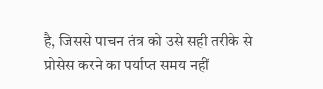है, जिससे पाचन तंत्र को उसे सही तरीके से प्रोसेस करने का पर्याप्त समय नहीं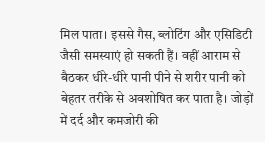मिल पाता। इससे गैस, ब्लोटिंग और एसिडिटी जैसी समस्याएं हो सकती हैं। वहीं आराम से बैठकर धीरे-धीरे पानी पीने से शरीर पानी को बेहतर तरीके से अवशोषित कर पाता है। जोड़ों में दर्द और कमजोरी की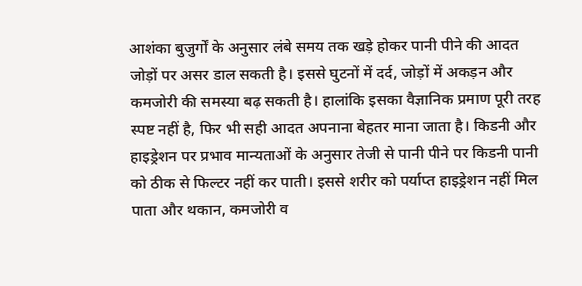आशंका बुजुर्गों के अनुसार लंबे समय तक खड़े होकर पानी पीने की आदत जोड़ों पर असर डाल सकती है। इससे घुटनों में दर्द, जोड़ों में अकड़न और कमजोरी की समस्या बढ़ सकती है। हालांकि इसका वैज्ञानिक प्रमाण पूरी तरह स्पष्ट नहीं है, फिर भी सही आदत अपनाना बेहतर माना जाता है। किडनी और हाइड्रेशन पर प्रभाव मान्यताओं के अनुसार तेजी से पानी पीने पर किडनी पानी को ठीक से फिल्टर नहीं कर पाती। इससे शरीर को पर्याप्त हाइड्रेशन नहीं मिल पाता और थकान, कमजोरी व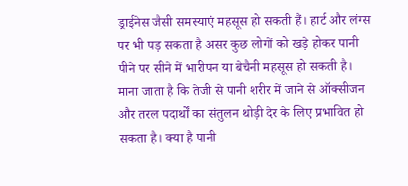ड्राईनेस जैसी समस्याएं महसूस हो सकती हैं। हार्ट और लंग्स पर भी पड़ सकता है असर कुछ लोगों को खड़े होकर पानी पीने पर सीने में भारीपन या बेचैनी महसूस हो सकती है। माना जाता है कि तेजी से पानी शरीर में जाने से ऑक्सीजन और तरल पदार्थों का संतुलन थोड़ी देर के लिए प्रभावित हो सकता है। क्या है पानी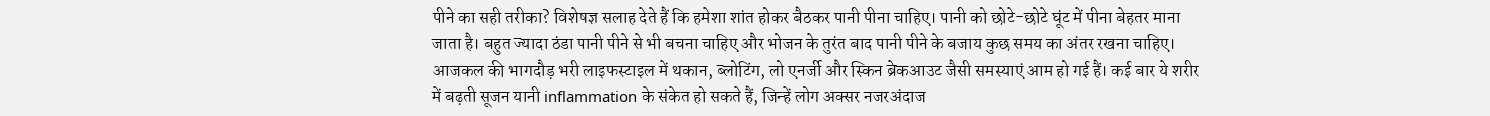पीने का सही तरीका? विशेषज्ञ सलाह देते हैं कि हमेशा शांत होकर बैठकर पानी पीना चाहिए। पानी को छोटे-छोटे घूंट में पीना बेहतर माना जाता है। बहुत ज्यादा ठंडा पानी पीने से भी बचना चाहिए और भोजन के तुरंत बाद पानी पीने के बजाय कुछ समय का अंतर रखना चाहिए।
आजकल की भागदौड़ भरी लाइफस्टाइल में थकान, ब्लोटिंग, लो एनर्जी और स्किन ब्रेकआउट जैसी समस्याएं आम हो गई हैं। कई बार ये शरीर में बढ़ती सूजन यानी inflammation के संकेत हो सकते हैं, जिन्हें लोग अक्सर नजरअंदाज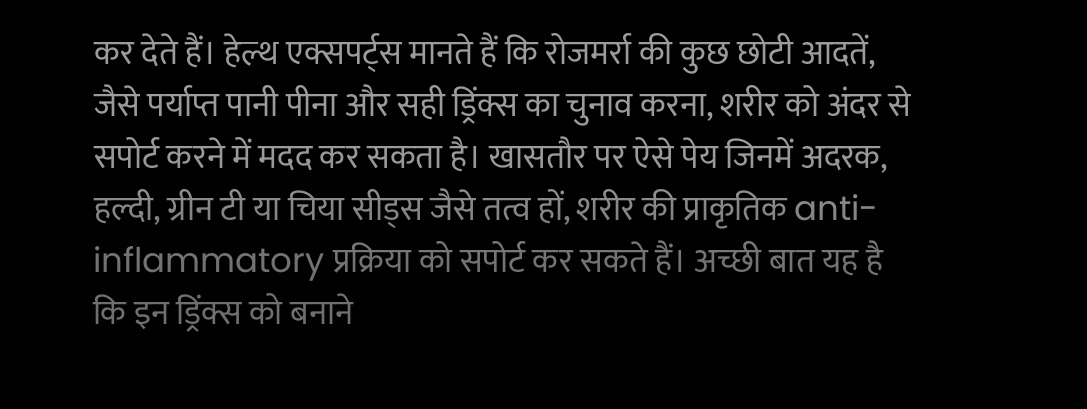कर देते हैं। हेल्थ एक्सपर्ट्स मानते हैं कि रोजमर्रा की कुछ छोटी आदतें, जैसे पर्याप्त पानी पीना और सही ड्रिंक्स का चुनाव करना, शरीर को अंदर से सपोर्ट करने में मदद कर सकता है। खासतौर पर ऐसे पेय जिनमें अदरक, हल्दी, ग्रीन टी या चिया सीड्स जैसे तत्व हों, शरीर की प्राकृतिक anti-inflammatory प्रक्रिया को सपोर्ट कर सकते हैं। अच्छी बात यह है कि इन ड्रिंक्स को बनाने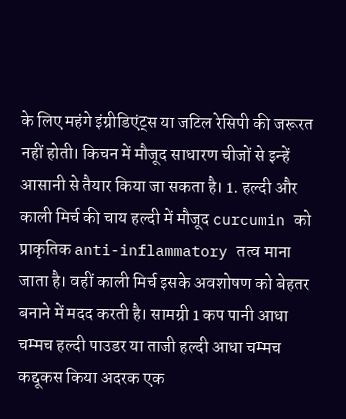के लिए महंगे इंग्रीडिएंट्स या जटिल रेसिपी की जरूरत नहीं होती। किचन में मौजूद साधारण चीजों से इन्हें आसानी से तैयार किया जा सकता है। 1. हल्दी और काली मिर्च की चाय हल्दी में मौजूद curcumin को प्राकृतिक anti-inflammatory तत्व माना जाता है। वहीं काली मिर्च इसके अवशोषण को बेहतर बनाने में मदद करती है। सामग्री 1 कप पानी आधा चम्मच हल्दी पाउडर या ताजी हल्दी आधा चम्मच कद्दूकस किया अदरक एक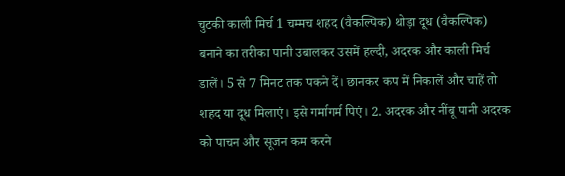चुटकी काली मिर्च 1 चम्मच शहद (वैकल्पिक) थोड़ा दूध (वैकल्पिक) बनाने का तरीका पानी उबालकर उसमें हल्दी, अदरक और काली मिर्च डालें। 5 से 7 मिनट तक पकने दें। छानकर कप में निकालें और चाहें तो शहद या दूध मिलाएं। इसे गर्मागर्म पिएं। 2. अदरक और नींबू पानी अदरक को पाचन और सूजन कम करने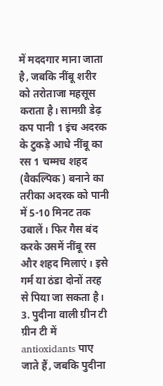में मददगार माना जाता है, जबकि नींबू शरीर को तरोताजा महसूस कराता है। सामग्री डेढ़ कप पानी 1 इंच अदरक के टुकड़े आधे नींबू का रस 1 चम्मच शहद (वैकल्पिक) बनाने का तरीका अदरक को पानी में 5-10 मिनट तक उबालें। फिर गैस बंद करके उसमें नींबू रस और शहद मिलाएं। इसे गर्म या ठंडा दोनों तरह से पिया जा सकता है। 3. पुदीना वाली ग्रीन टी ग्रीन टी में antioxidants पाए जाते हैं, जबकि पुदीना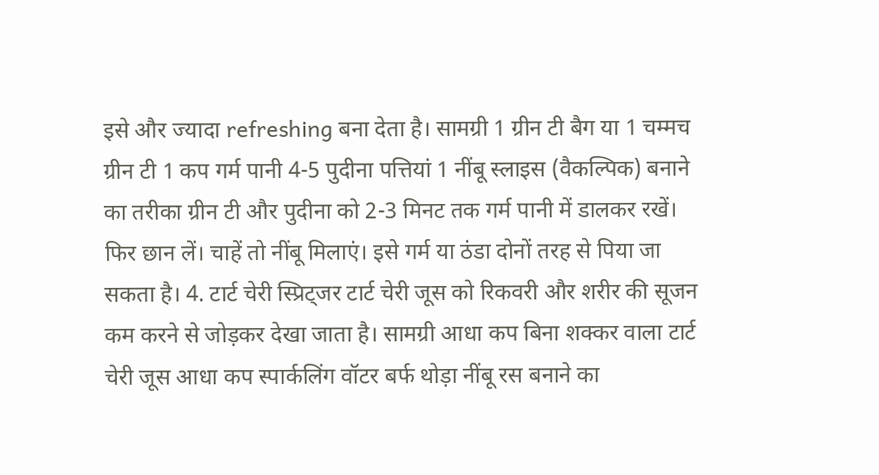इसे और ज्यादा refreshing बना देता है। सामग्री 1 ग्रीन टी बैग या 1 चम्मच ग्रीन टी 1 कप गर्म पानी 4-5 पुदीना पत्तियां 1 नींबू स्लाइस (वैकल्पिक) बनाने का तरीका ग्रीन टी और पुदीना को 2-3 मिनट तक गर्म पानी में डालकर रखें। फिर छान लें। चाहें तो नींबू मिलाएं। इसे गर्म या ठंडा दोनों तरह से पिया जा सकता है। 4. टार्ट चेरी स्प्रिट्जर टार्ट चेरी जूस को रिकवरी और शरीर की सूजन कम करने से जोड़कर देखा जाता है। सामग्री आधा कप बिना शक्कर वाला टार्ट चेरी जूस आधा कप स्पार्कलिंग वॉटर बर्फ थोड़ा नींबू रस बनाने का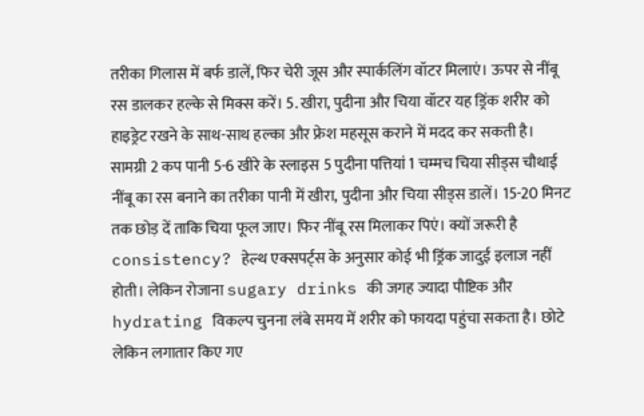तरीका गिलास में बर्फ डालें, फिर चेरी जूस और स्पार्कलिंग वॉटर मिलाएं। ऊपर से नींबू रस डालकर हल्के से मिक्स करें। 5. खीरा, पुदीना और चिया वॉटर यह ड्रिंक शरीर को हाइड्रेट रखने के साथ-साथ हल्का और फ्रेश महसूस कराने में मदद कर सकती है। सामग्री 2 कप पानी 5-6 खीरे के स्लाइस 5 पुदीना पत्तियां 1 चम्मच चिया सीड्स चौथाई नींबू का रस बनाने का तरीका पानी में खीरा, पुदीना और चिया सीड्स डालें। 15-20 मिनट तक छोड़ दें ताकि चिया फूल जाए। फिर नींबू रस मिलाकर पिएं। क्यों जरूरी है consistency? हेल्थ एक्सपर्ट्स के अनुसार कोई भी ड्रिंक जादुई इलाज नहीं होती। लेकिन रोजाना sugary drinks की जगह ज्यादा पौष्टिक और hydrating विकल्प चुनना लंबे समय में शरीर को फायदा पहुंचा सकता है। छोटे लेकिन लगातार किए गए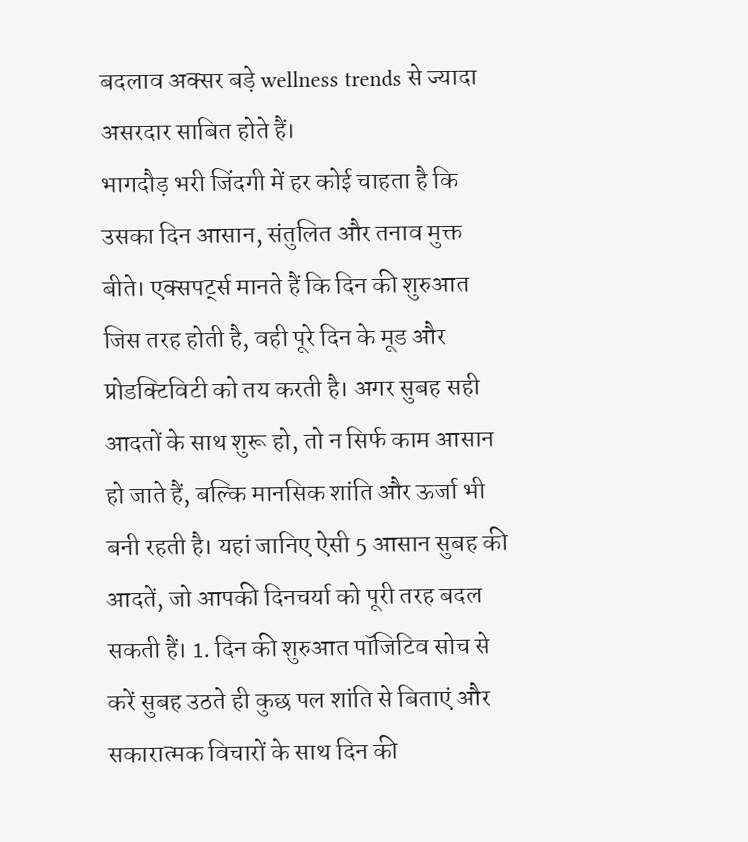बदलाव अक्सर बड़े wellness trends से ज्यादा असरदार साबित होते हैं।
भागदौड़ भरी जिंदगी में हर कोई चाहता है कि उसका दिन आसान, संतुलित और तनाव मुक्त बीते। एक्सपर्ट्स मानते हैं कि दिन की शुरुआत जिस तरह होती है, वही पूरे दिन के मूड और प्रोडक्टिविटी को तय करती है। अगर सुबह सही आदतों के साथ शुरू हो, तो न सिर्फ काम आसान हो जाते हैं, बल्कि मानसिक शांति और ऊर्जा भी बनी रहती है। यहां जानिए ऐसी 5 आसान सुबह की आदतें, जो आपकी दिनचर्या को पूरी तरह बदल सकती हैं। 1. दिन की शुरुआत पॉजिटिव सोच से करें सुबह उठते ही कुछ पल शांति से बिताएं और सकारात्मक विचारों के साथ दिन की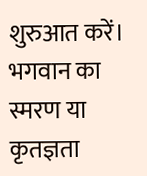शुरुआत करें। भगवान का स्मरण या कृतज्ञता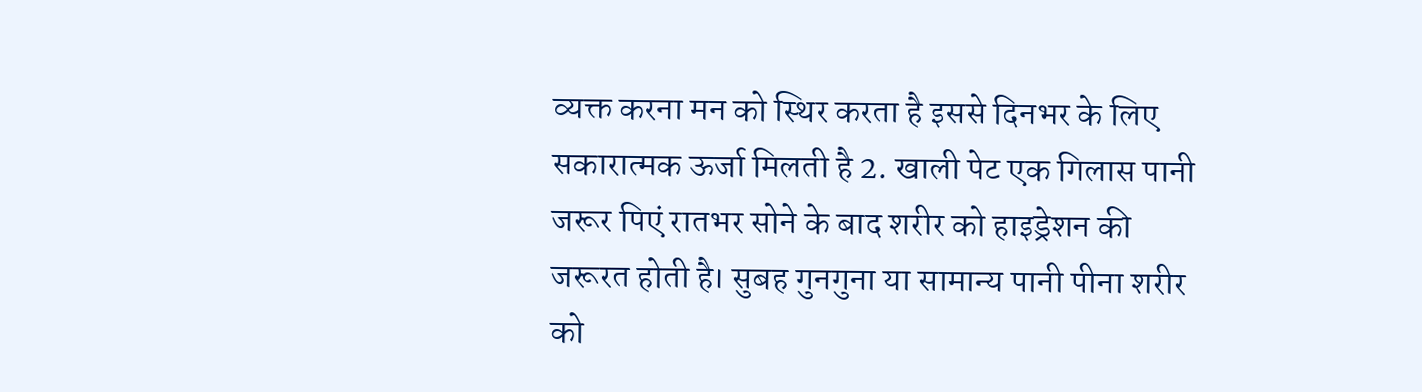व्यक्त करना मन को स्थिर करता है इससे दिनभर के लिए सकारात्मक ऊर्जा मिलती है 2. खाली पेट एक गिलास पानी जरूर पिएं रातभर सोने के बाद शरीर को हाइड्रेशन की जरूरत होती है। सुबह गुनगुना या सामान्य पानी पीना शरीर को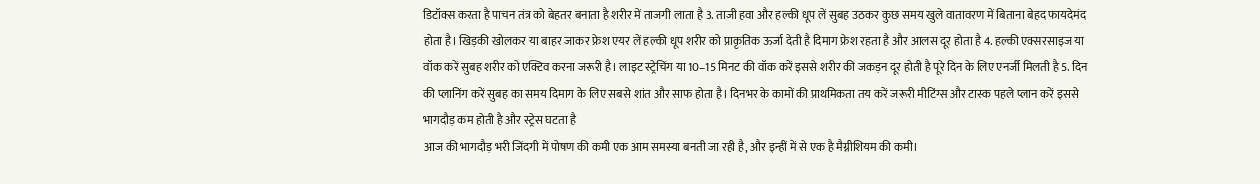डिटॉक्स करता है पाचन तंत्र को बेहतर बनाता है शरीर में ताजगी लाता है 3. ताजी हवा और हल्की धूप लें सुबह उठकर कुछ समय खुले वातावरण में बिताना बेहद फायदेमंद होता है। खिड़की खोलकर या बाहर जाकर फ्रेश एयर लें हल्की धूप शरीर को प्राकृतिक ऊर्जा देती है दिमाग फ्रेश रहता है और आलस दूर होता है 4. हल्की एक्सरसाइज या वॉक करें सुबह शरीर को एक्टिव करना जरूरी है। लाइट स्ट्रेचिंग या 10–15 मिनट की वॉक करें इससे शरीर की जकड़न दूर होती है पूरे दिन के लिए एनर्जी मिलती है 5. दिन की प्लानिंग करें सुबह का समय दिमाग के लिए सबसे शांत और साफ होता है। दिनभर के कामों की प्राथमिकता तय करें जरूरी मीटिंग्स और टास्क पहले प्लान करें इससे भागदौड़ कम होती है और स्ट्रेस घटता है
आज की भागदौड़ भरी जिंदगी में पोषण की कमी एक आम समस्या बनती जा रही है, और इन्हीं में से एक है मैग्नीशियम की कमी।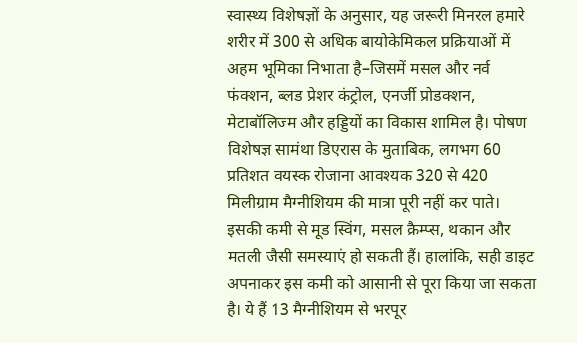स्वास्थ्य विशेषज्ञों के अनुसार, यह जरूरी मिनरल हमारे शरीर में 300 से अधिक बायोकेमिकल प्रक्रियाओं में अहम भूमिका निभाता है–जिसमें मसल और नर्व फंक्शन, ब्लड प्रेशर कंट्रोल, एनर्जी प्रोडक्शन, मेटाबॉलिज्म और हड्डियों का विकास शामिल है। पोषण विशेषज्ञ सामंथा डिएरास के मुताबिक, लगभग 60 प्रतिशत वयस्क रोजाना आवश्यक 320 से 420 मिलीग्राम मैग्नीशियम की मात्रा पूरी नहीं कर पाते। इसकी कमी से मूड स्विंग, मसल क्रैम्प्स, थकान और मतली जैसी समस्याएं हो सकती हैं। हालांकि, सही डाइट अपनाकर इस कमी को आसानी से पूरा किया जा सकता है। ये हैं 13 मैग्नीशियम से भरपूर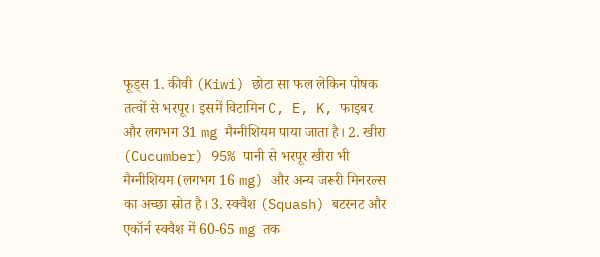फूड्स 1. कीवी (Kiwi) छोटा सा फल लेकिन पोषक तत्वों से भरपूर। इसमें विटामिन C, E, K, फाइबर और लगभग 31 mg मैग्नीशियम पाया जाता है। 2. खीरा (Cucumber) 95% पानी से भरपूर खीरा भी मैग्नीशियम (लगभग 16 mg) और अन्य जरूरी मिनरल्स का अच्छा स्रोत है। 3. स्क्वैश (Squash) बटरनट और एकॉर्न स्क्वैश में 60-65 mg तक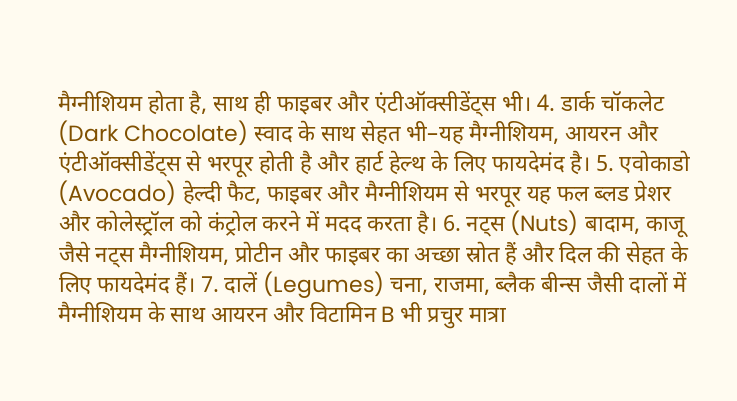मैग्नीशियम होता है, साथ ही फाइबर और एंटीऑक्सीडेंट्स भी। 4. डार्क चॉकलेट (Dark Chocolate) स्वाद के साथ सेहत भी–यह मैग्नीशियम, आयरन और एंटीऑक्सीडेंट्स से भरपूर होती है और हार्ट हेल्थ के लिए फायदेमंद है। 5. एवोकाडो (Avocado) हेल्दी फैट, फाइबर और मैग्नीशियम से भरपूर यह फल ब्लड प्रेशर और कोलेस्ट्रॉल को कंट्रोल करने में मदद करता है। 6. नट्स (Nuts) बादाम, काजू जैसे नट्स मैग्नीशियम, प्रोटीन और फाइबर का अच्छा स्रोत हैं और दिल की सेहत के लिए फायदेमंद हैं। 7. दालें (Legumes) चना, राजमा, ब्लैक बीन्स जैसी दालों में मैग्नीशियम के साथ आयरन और विटामिन B भी प्रचुर मात्रा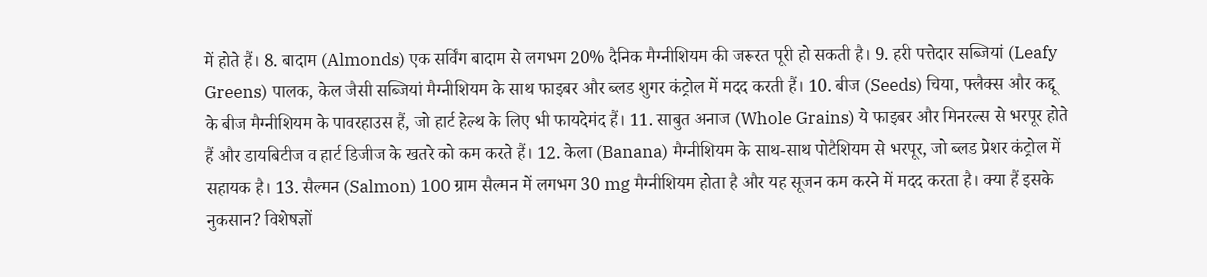में होते हैं। 8. बादाम (Almonds) एक सर्विंग बादाम से लगभग 20% दैनिक मैग्नीशियम की जरूरत पूरी हो सकती है। 9. हरी पत्तेदार सब्जियां (Leafy Greens) पालक, केल जैसी सब्जियां मैग्नीशियम के साथ फाइबर और ब्लड शुगर कंट्रोल में मदद करती हैं। 10. बीज (Seeds) चिया, फ्लैक्स और कद्दू के बीज मैग्नीशियम के पावरहाउस हैं, जो हार्ट हेल्थ के लिए भी फायदेमंद हैं। 11. साबुत अनाज (Whole Grains) ये फाइबर और मिनरल्स से भरपूर होते हैं और डायबिटीज व हार्ट डिजीज के खतरे को कम करते हैं। 12. केला (Banana) मैग्नीशियम के साथ-साथ पोटैशियम से भरपूर, जो ब्लड प्रेशर कंट्रोल में सहायक है। 13. सैल्मन (Salmon) 100 ग्राम सैल्मन में लगभग 30 mg मैग्नीशियम होता है और यह सूजन कम करने में मदद करता है। क्या हैं इसके नुकसान? विशेषज्ञों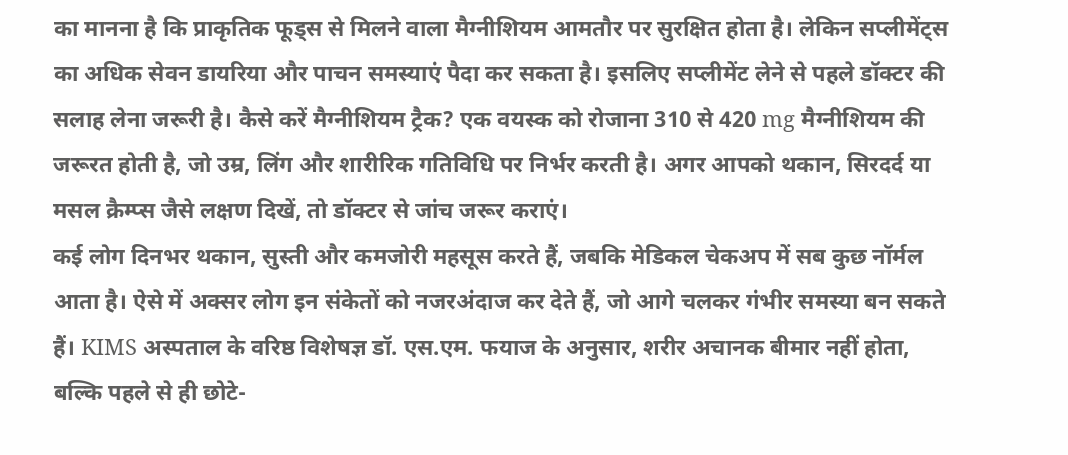का मानना है कि प्राकृतिक फूड्स से मिलने वाला मैग्नीशियम आमतौर पर सुरक्षित होता है। लेकिन सप्लीमेंट्स का अधिक सेवन डायरिया और पाचन समस्याएं पैदा कर सकता है। इसलिए सप्लीमेंट लेने से पहले डॉक्टर की सलाह लेना जरूरी है। कैसे करें मैग्नीशियम ट्रैक? एक वयस्क को रोजाना 310 से 420 mg मैग्नीशियम की जरूरत होती है, जो उम्र, लिंग और शारीरिक गतिविधि पर निर्भर करती है। अगर आपको थकान, सिरदर्द या मसल क्रैम्प्स जैसे लक्षण दिखें, तो डॉक्टर से जांच जरूर कराएं।
कई लोग दिनभर थकान, सुस्ती और कमजोरी महसूस करते हैं, जबकि मेडिकल चेकअप में सब कुछ नॉर्मल आता है। ऐसे में अक्सर लोग इन संकेतों को नजरअंदाज कर देते हैं, जो आगे चलकर गंभीर समस्या बन सकते हैं। KIMS अस्पताल के वरिष्ठ विशेषज्ञ डॉ. एस.एम. फयाज के अनुसार, शरीर अचानक बीमार नहीं होता, बल्कि पहले से ही छोटे-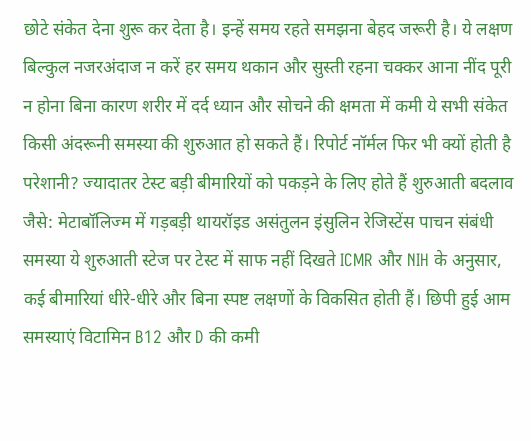छोटे संकेत देना शुरू कर देता है। इन्हें समय रहते समझना बेहद जरूरी है। ये लक्षण बिल्कुल नजरअंदाज न करें हर समय थकान और सुस्ती रहना चक्कर आना नींद पूरी न होना बिना कारण शरीर में दर्द ध्यान और सोचने की क्षमता में कमी ये सभी संकेत किसी अंदरूनी समस्या की शुरुआत हो सकते हैं। रिपोर्ट नॉर्मल फिर भी क्यों होती है परेशानी? ज्यादातर टेस्ट बड़ी बीमारियों को पकड़ने के लिए होते हैं शुरुआती बदलाव जैसे: मेटाबॉलिज्म में गड़बड़ी थायरॉइड असंतुलन इंसुलिन रेजिस्टेंस पाचन संबंधी समस्या ये शुरुआती स्टेज पर टेस्ट में साफ नहीं दिखते ICMR और NIH के अनुसार, कई बीमारियां धीरे-धीरे और बिना स्पष्ट लक्षणों के विकसित होती हैं। छिपी हुई आम समस्याएं विटामिन B12 और D की कमी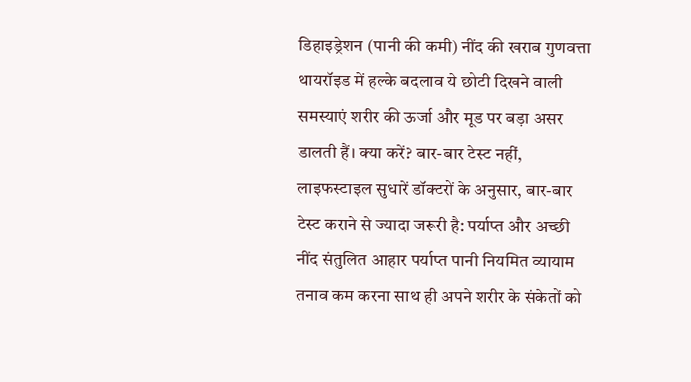डिहाइड्रेशन (पानी की कमी) नींद की खराब गुणवत्ता थायरॉइड में हल्के बदलाव ये छोटी दिखने वाली समस्याएं शरीर की ऊर्जा और मूड पर बड़ा असर डालती हैं। क्या करें? बार-बार टेस्ट नहीं, लाइफस्टाइल सुधारें डॉक्टरों के अनुसार, बार-बार टेस्ट कराने से ज्यादा जरूरी है: पर्याप्त और अच्छी नींद संतुलित आहार पर्याप्त पानी नियमित व्यायाम तनाव कम करना साथ ही अपने शरीर के संकेतों को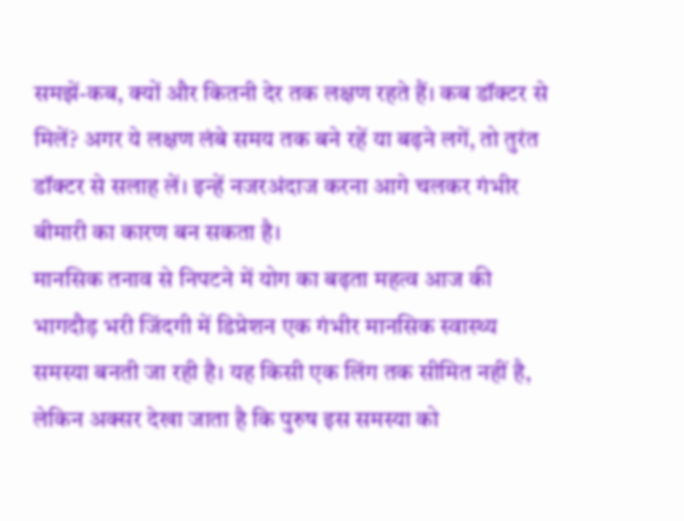समझें-कब, क्यों और कितनी देर तक लक्षण रहते हैं। कब डॉक्टर से मिलें? अगर ये लक्षण लंबे समय तक बने रहें या बढ़ने लगें, तो तुरंत डॉक्टर से सलाह लें। इन्हें नजरअंदाज करना आगे चलकर गंभीर बीमारी का कारण बन सकता है।
मानसिक तनाव से निपटने में योग का बढ़ता महत्व आज की भागदौड़ भरी जिंदगी में डिप्रेशन एक गंभीर मानसिक स्वास्थ्य समस्या बनती जा रही है। यह किसी एक लिंग तक सीमित नहीं है, लेकिन अक्सर देखा जाता है कि पुरुष इस समस्या को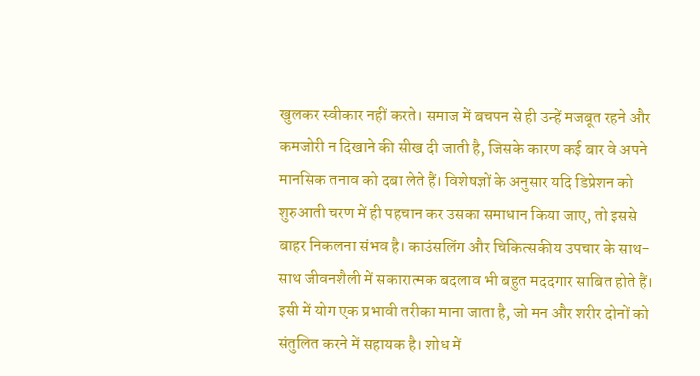खुलकर स्वीकार नहीं करते। समाज में बचपन से ही उन्हें मजबूत रहने और कमजोरी न दिखाने की सीख दी जाती है, जिसके कारण कई बार वे अपने मानसिक तनाव को दबा लेते हैं। विशेषज्ञों के अनुसार यदि डिप्रेशन को शुरुआती चरण में ही पहचान कर उसका समाधान किया जाए, तो इससे बाहर निकलना संभव है। काउंसलिंग और चिकित्सकीय उपचार के साथ-साथ जीवनशैली में सकारात्मक बदलाव भी बहुत मददगार साबित होते हैं। इसी में योग एक प्रभावी तरीका माना जाता है, जो मन और शरीर दोनों को संतुलित करने में सहायक है। शोध में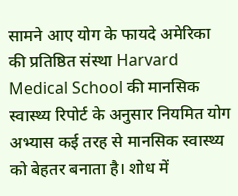सामने आए योग के फायदे अमेरिका की प्रतिष्ठित संस्था Harvard Medical School की मानसिक स्वास्थ्य रिपोर्ट के अनुसार नियमित योग अभ्यास कई तरह से मानसिक स्वास्थ्य को बेहतर बनाता है। शोध में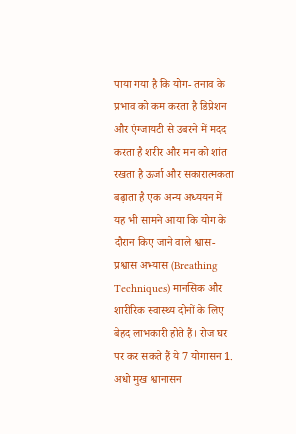पाया गया है कि योग- तनाव के प्रभाव को कम करता है डिप्रेशन और एंग्जायटी से उबरने में मदद करता है शरीर और मन को शांत रखता है ऊर्जा और सकारात्मकता बढ़ाता है एक अन्य अध्ययन में यह भी सामने आया कि योग के दौरान किए जाने वाले श्वास-प्रश्वास अभ्यास (Breathing Techniques) मानसिक और शारीरिक स्वास्थ्य दोनों के लिए बेहद लाभकारी होते हैं। रोज घर पर कर सकते हैं ये 7 योगासन 1. अधो मुख श्वानासन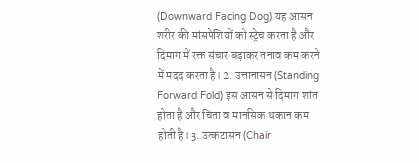(Downward Facing Dog) यह आसन शरीर की मांसपेशियों को स्ट्रेच करता है और दिमाग में रक्त संचार बढ़ाकर तनाव कम करने में मदद करता है। 2. उत्तानासन (Standing Forward Fold) इस आसन से दिमाग शांत होता है और चिंता व मानसिक थकान कम होती है। 3. उत्कटासन (Chair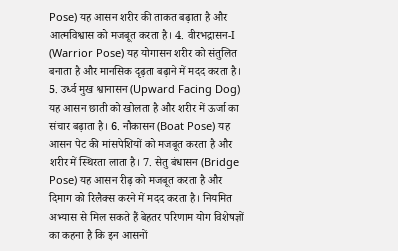Pose) यह आसन शरीर की ताकत बढ़ाता है और आत्मविश्वास को मजबूत करता है। 4. वीरभद्रासन-I (Warrior Pose) यह योगासन शरीर को संतुलित बनाता है और मानसिक दृढ़ता बढ़ाने में मदद करता है। 5. उर्ध्व मुख श्वानासन (Upward Facing Dog) यह आसन छाती को खोलता है और शरीर में ऊर्जा का संचार बढ़ाता है। 6. नौकासन (Boat Pose) यह आसन पेट की मांसपेशियों को मजबूत करता है और शरीर में स्थिरता लाता है। 7. सेतु बंधासन (Bridge Pose) यह आसन रीढ़ को मजबूत करता है और दिमाग को रिलैक्स करने में मदद करता है। नियमित अभ्यास से मिल सकते हैं बेहतर परिणाम योग विशेषज्ञों का कहना है कि इन आसनों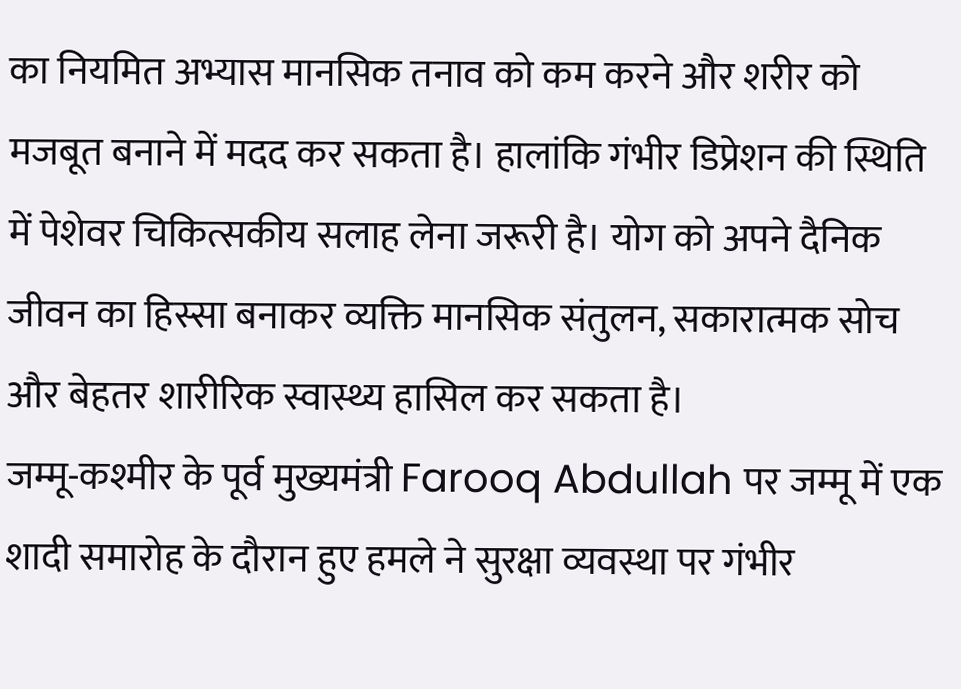का नियमित अभ्यास मानसिक तनाव को कम करने और शरीर को मजबूत बनाने में मदद कर सकता है। हालांकि गंभीर डिप्रेशन की स्थिति में पेशेवर चिकित्सकीय सलाह लेना जरूरी है। योग को अपने दैनिक जीवन का हिस्सा बनाकर व्यक्ति मानसिक संतुलन, सकारात्मक सोच और बेहतर शारीरिक स्वास्थ्य हासिल कर सकता है।
जम्मू-कश्मीर के पूर्व मुख्यमंत्री Farooq Abdullah पर जम्मू में एक शादी समारोह के दौरान हुए हमले ने सुरक्षा व्यवस्था पर गंभीर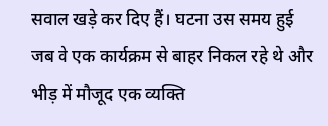सवाल खड़े कर दिए हैं। घटना उस समय हुई जब वे एक कार्यक्रम से बाहर निकल रहे थे और भीड़ में मौजूद एक व्यक्ति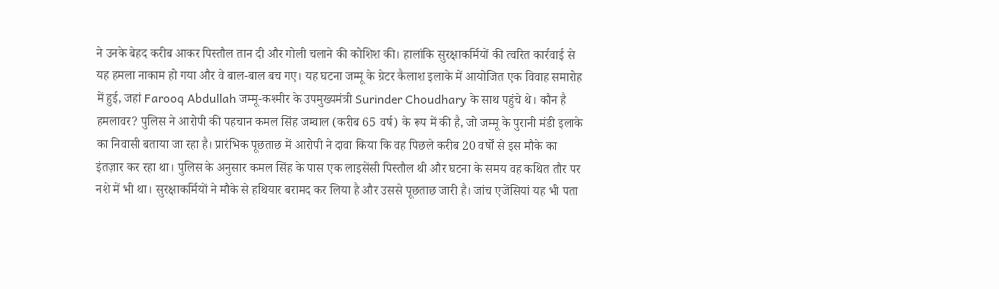ने उनके बेहद करीब आकर पिस्तौल तान दी और गोली चलाने की कोशिश की। हालांकि सुरक्षाकर्मियों की त्वरित कार्रवाई से यह हमला नाकाम हो गया और वे बाल-बाल बच गए। यह घटना जम्मू के ग्रेटर कैलाश इलाके में आयोजित एक विवाह समारोह में हुई, जहां Farooq Abdullah जम्मू-कश्मीर के उपमुख्यमंत्री Surinder Choudhary के साथ पहुंचे थे। कौन है हमलावर? पुलिस ने आरोपी की पहचान कमल सिंह जम्वाल (करीब 65 वर्ष) के रूप में की है, जो जम्मू के पुरानी मंडी इलाके का निवासी बताया जा रहा है। प्रारंभिक पूछताछ में आरोपी ने दावा किया कि वह पिछले करीब 20 वर्षों से इस मौके का इंतज़ार कर रहा था। पुलिस के अनुसार कमल सिंह के पास एक लाइसेंसी पिस्तौल थी और घटना के समय वह कथित तौर पर नशे में भी था। सुरक्षाकर्मियों ने मौके से हथियार बरामद कर लिया है और उससे पूछताछ जारी है। जांच एजेंसियां यह भी पता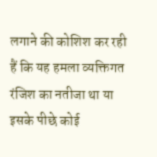लगाने की कोशिश कर रही हैं कि यह हमला व्यक्तिगत रंजिश का नतीजा था या इसके पीछे कोई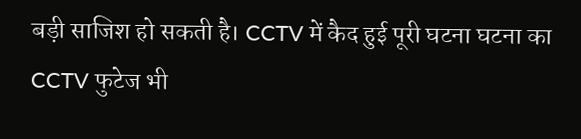बड़ी साजिश हो सकती है। CCTV में कैद हुई पूरी घटना घटना का CCTV फुटेज भी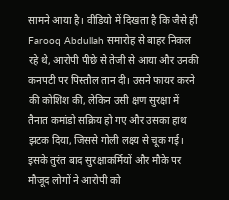सामने आया है। वीडियो में दिखता है कि जैसे ही Farooq Abdullah समारोह से बाहर निकल रहे थे, आरोपी पीछे से तेजी से आया और उनकी कनपटी पर पिस्तौल तान दी। उसने फायर करने की कोशिश की, लेकिन उसी क्षण सुरक्षा में तैनात कमांडो सक्रिय हो गए और उसका हाथ झटक दिया, जिससे गोली लक्ष्य से चूक गई। इसके तुरंत बाद सुरक्षाकर्मियों और मौके पर मौजूद लोगों ने आरोपी को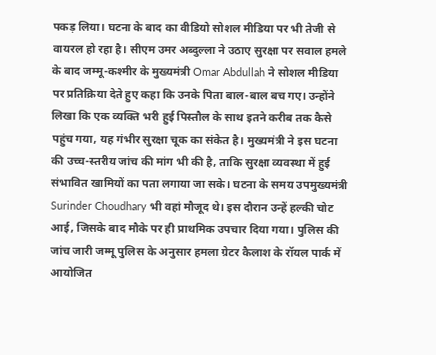पकड़ लिया। घटना के बाद का वीडियो सोशल मीडिया पर भी तेजी से वायरल हो रहा है। सीएम उमर अब्दुल्ला ने उठाए सुरक्षा पर सवाल हमले के बाद जम्मू-कश्मीर के मुख्यमंत्री Omar Abdullah ने सोशल मीडिया पर प्रतिक्रिया देते हुए कहा कि उनके पिता बाल-बाल बच गए। उन्होंने लिखा कि एक व्यक्ति भरी हुई पिस्तौल के साथ इतने करीब तक कैसे पहुंच गया, यह गंभीर सुरक्षा चूक का संकेत है। मुख्यमंत्री ने इस घटना की उच्च-स्तरीय जांच की मांग भी की है, ताकि सुरक्षा व्यवस्था में हुई संभावित खामियों का पता लगाया जा सके। घटना के समय उपमुख्यमंत्री Surinder Choudhary भी वहां मौजूद थे। इस दौरान उन्हें हल्की चोट आई, जिसके बाद मौके पर ही प्राथमिक उपचार दिया गया। पुलिस की जांच जारी जम्मू पुलिस के अनुसार हमला ग्रेटर कैलाश के रॉयल पार्क में आयोजित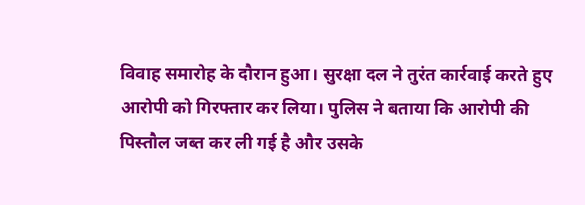विवाह समारोह के दौरान हुआ। सुरक्षा दल ने तुरंत कार्रवाई करते हुए आरोपी को गिरफ्तार कर लिया। पुलिस ने बताया कि आरोपी की पिस्तौल जब्त कर ली गई है और उसके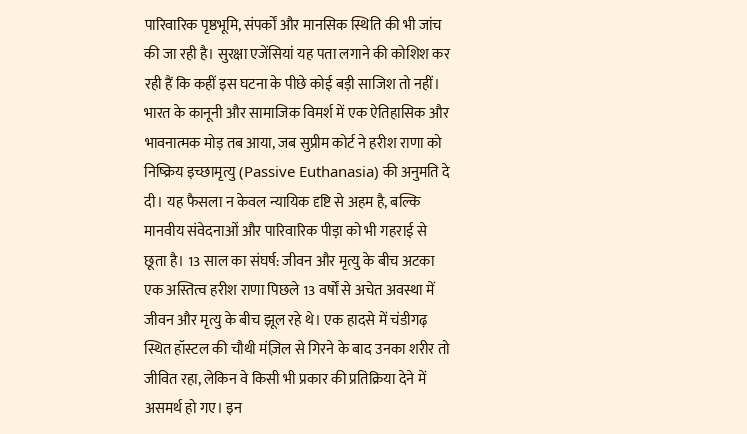पारिवारिक पृष्ठभूमि, संपर्कों और मानसिक स्थिति की भी जांच की जा रही है। सुरक्षा एजेंसियां यह पता लगाने की कोशिश कर रही हैं कि कहीं इस घटना के पीछे कोई बड़ी साजिश तो नहीं।
भारत के कानूनी और सामाजिक विमर्श में एक ऐतिहासिक और भावनात्मक मोड़ तब आया, जब सुप्रीम कोर्ट ने हरीश राणा को निष्क्रिय इच्छामृत्यु (Passive Euthanasia) की अनुमति दे दी। यह फैसला न केवल न्यायिक दृष्टि से अहम है, बल्कि मानवीय संवेदनाओं और पारिवारिक पीड़ा को भी गहराई से छूता है। 13 साल का संघर्ष: जीवन और मृत्यु के बीच अटका एक अस्तित्व हरीश राणा पिछले 13 वर्षों से अचेत अवस्था में जीवन और मृत्यु के बीच झूल रहे थे। एक हादसे में चंडीगढ़ स्थित हॉस्टल की चौथी मंज़िल से गिरने के बाद उनका शरीर तो जीवित रहा, लेकिन वे किसी भी प्रकार की प्रतिक्रिया देने में असमर्थ हो गए। इन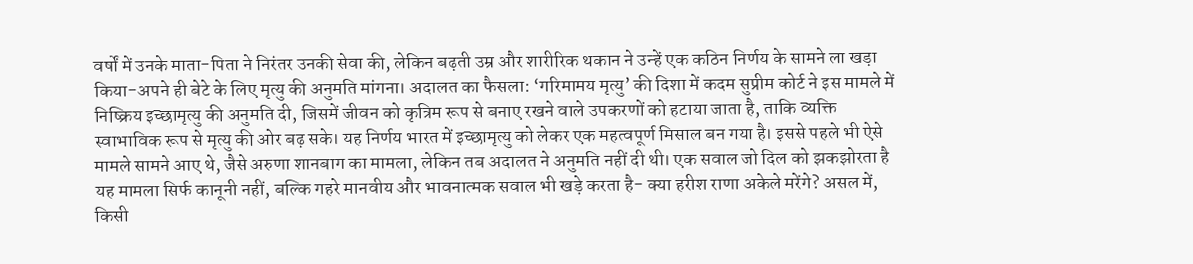वर्षों में उनके माता-पिता ने निरंतर उनकी सेवा की, लेकिन बढ़ती उम्र और शारीरिक थकान ने उन्हें एक कठिन निर्णय के सामने ला खड़ा किया-अपने ही बेटे के लिए मृत्यु की अनुमति मांगना। अदालत का फैसला: ‘गरिमामय मृत्यु’ की दिशा में कदम सुप्रीम कोर्ट ने इस मामले में निष्क्रिय इच्छामृत्यु की अनुमति दी, जिसमें जीवन को कृत्रिम रूप से बनाए रखने वाले उपकरणों को हटाया जाता है, ताकि व्यक्ति स्वाभाविक रूप से मृत्यु की ओर बढ़ सके। यह निर्णय भारत में इच्छामृत्यु को लेकर एक महत्वपूर्ण मिसाल बन गया है। इससे पहले भी ऐसे मामले सामने आए थे, जैसे अरुणा शानबाग का मामला, लेकिन तब अदालत ने अनुमति नहीं दी थी। एक सवाल जो दिल को झकझोरता है यह मामला सिर्फ कानूनी नहीं, बल्कि गहरे मानवीय और भावनात्मक सवाल भी खड़े करता है- क्या हरीश राणा अकेले मरेंगे? असल में, किसी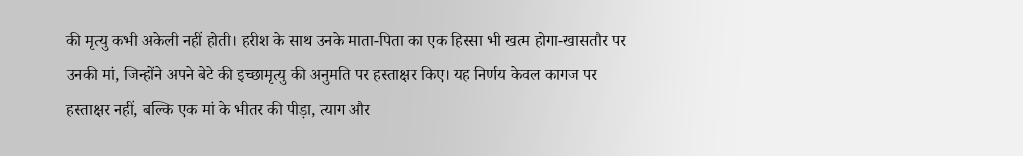की मृत्यु कभी अकेली नहीं होती। हरीश के साथ उनके माता-पिता का एक हिस्सा भी खत्म होगा-खासतौर पर उनकी मां, जिन्होंने अपने बेटे की इच्छामृत्यु की अनुमति पर हस्ताक्षर किए। यह निर्णय केवल कागज पर हस्ताक्षर नहीं, बल्कि एक मां के भीतर की पीड़ा, त्याग और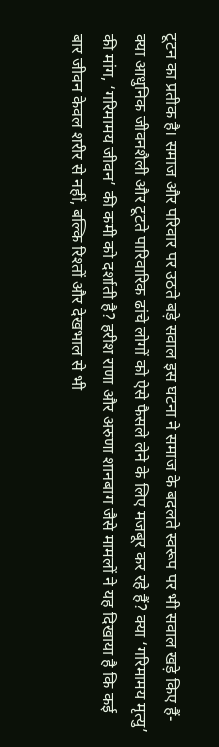टूटन का प्रतीक है। समाज और परिवार पर उठते बड़े सवाल इस घटना ने समाज के बदलते स्वरूप पर भी सवाल खड़े किए हैं- क्या आधुनिक जीवनशैली और टूटते पारिवारिक ढांचे लोगों को ऐसे फैसले लेने के लिए मजबूर कर रहे हैं? क्या ‘गरिमामय मृत्यु’ की मांग, ‘गरिमामय जीवन’ की कमी को दर्शाती है? हरीश राणा और अरुणा शानबाग जैसे मामलों ने यह दिखाया है कि कई बार जीवन केवल शरीर से नहीं, बल्कि रिश्तों और देखभाल से भी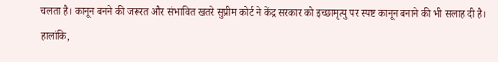चलता है। कानून बनने की जरूरत और संभावित खतरे सुप्रीम कोर्ट ने केंद्र सरकार को इच्छामृत्यु पर स्पष्ट कानून बनाने की भी सलाह दी है। हालांकि,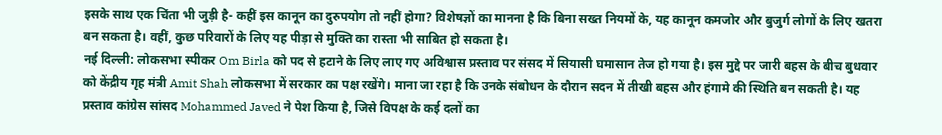इसके साथ एक चिंता भी जुड़ी है- कहीं इस कानून का दुरुपयोग तो नहीं होगा? विशेषज्ञों का मानना है कि बिना सख्त नियमों के, यह कानून कमजोर और बुजुर्ग लोगों के लिए खतरा बन सकता है। वहीं, कुछ परिवारों के लिए यह पीड़ा से मुक्ति का रास्ता भी साबित हो सकता है।
नई दिल्ली: लोकसभा स्पीकर Om Birla को पद से हटाने के लिए लाए गए अविश्वास प्रस्ताव पर संसद में सियासी घमासान तेज हो गया है। इस मुद्दे पर जारी बहस के बीच बुधवार को केंद्रीय गृह मंत्री Amit Shah लोकसभा में सरकार का पक्ष रखेंगे। माना जा रहा है कि उनके संबोधन के दौरान सदन में तीखी बहस और हंगामे की स्थिति बन सकती है। यह प्रस्ताव कांग्रेस सांसद Mohammed Javed ने पेश किया है, जिसे विपक्ष के कई दलों का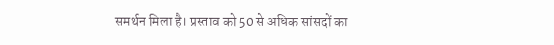समर्थन मिला है। प्रस्ताव को 50 से अधिक सांसदों का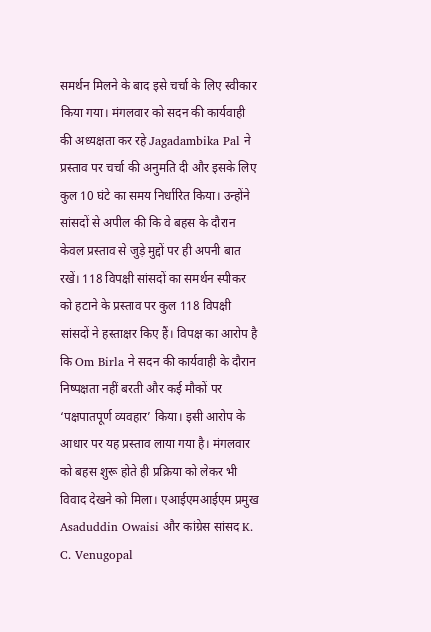समर्थन मिलने के बाद इसे चर्चा के लिए स्वीकार किया गया। मंगलवार को सदन की कार्यवाही की अध्यक्षता कर रहे Jagadambika Pal ने प्रस्ताव पर चर्चा की अनुमति दी और इसके लिए कुल 10 घंटे का समय निर्धारित किया। उन्होंने सांसदों से अपील की कि वे बहस के दौरान केवल प्रस्ताव से जुड़े मुद्दों पर ही अपनी बात रखें। 118 विपक्षी सांसदों का समर्थन स्पीकर को हटाने के प्रस्ताव पर कुल 118 विपक्षी सांसदों ने हस्ताक्षर किए हैं। विपक्ष का आरोप है कि Om Birla ने सदन की कार्यवाही के दौरान निष्पक्षता नहीं बरती और कई मौकों पर ‘पक्षपातपूर्ण व्यवहार’ किया। इसी आरोप के आधार पर यह प्रस्ताव लाया गया है। मंगलवार को बहस शुरू होते ही प्रक्रिया को लेकर भी विवाद देखने को मिला। एआईएमआईएम प्रमुख Asaduddin Owaisi और कांग्रेस सांसद K. C. Venugopal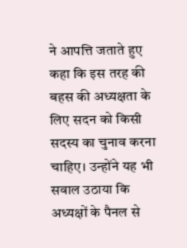ने आपत्ति जताते हुए कहा कि इस तरह की बहस की अध्यक्षता के लिए सदन को किसी सदस्य का चुनाव करना चाहिए। उन्होंने यह भी सवाल उठाया कि अध्यक्षों के पैनल से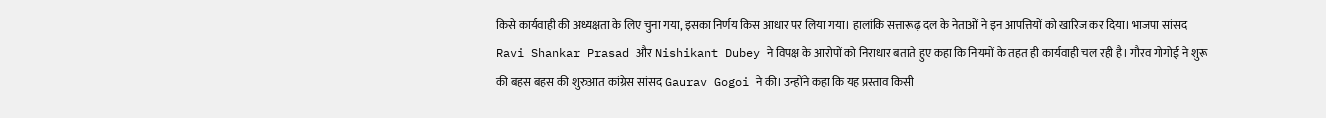किसे कार्यवाही की अध्यक्षता के लिए चुना गया, इसका निर्णय किस आधार पर लिया गया। हालांकि सत्तारूढ़ दल के नेताओं ने इन आपत्तियों को खारिज कर दिया। भाजपा सांसद Ravi Shankar Prasad और Nishikant Dubey ने विपक्ष के आरोपों को निराधार बताते हुए कहा कि नियमों के तहत ही कार्यवाही चल रही है। गौरव गोगोई ने शुरू की बहस बहस की शुरुआत कांग्रेस सांसद Gaurav Gogoi ने की। उन्होंने कहा कि यह प्रस्ताव किसी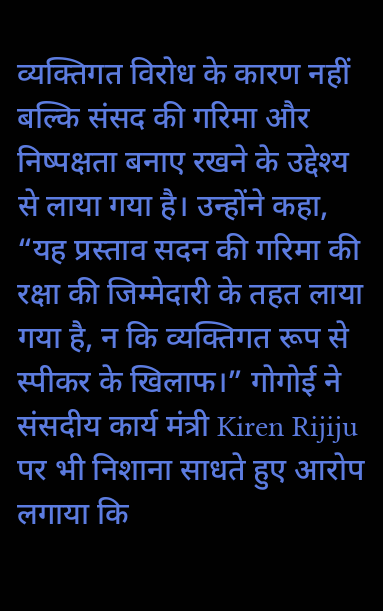व्यक्तिगत विरोध के कारण नहीं बल्कि संसद की गरिमा और निष्पक्षता बनाए रखने के उद्देश्य से लाया गया है। उन्होंने कहा, “यह प्रस्ताव सदन की गरिमा की रक्षा की जिम्मेदारी के तहत लाया गया है, न कि व्यक्तिगत रूप से स्पीकर के खिलाफ।” गोगोई ने संसदीय कार्य मंत्री Kiren Rijiju पर भी निशाना साधते हुए आरोप लगाया कि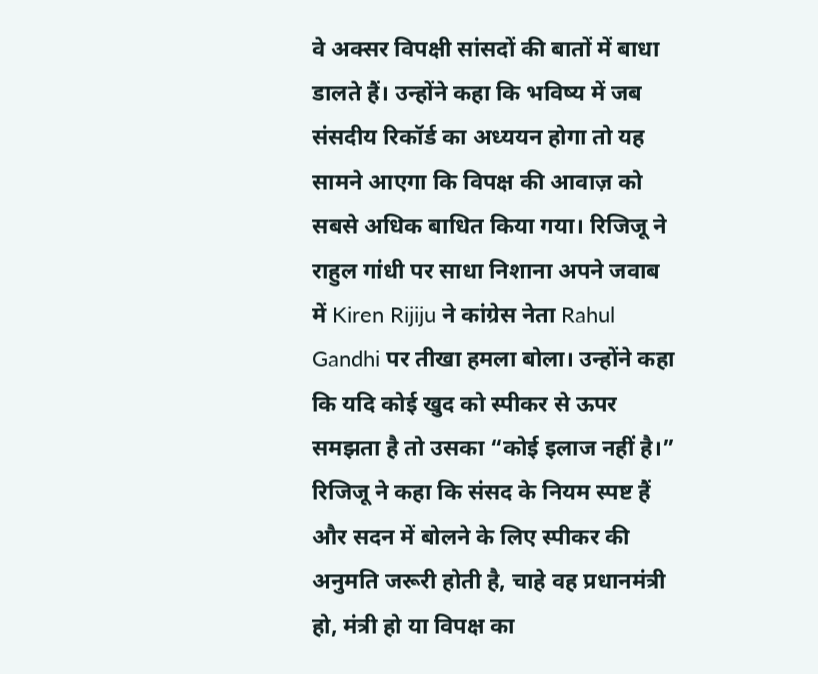वे अक्सर विपक्षी सांसदों की बातों में बाधा डालते हैं। उन्होंने कहा कि भविष्य में जब संसदीय रिकॉर्ड का अध्ययन होगा तो यह सामने आएगा कि विपक्ष की आवाज़ को सबसे अधिक बाधित किया गया। रिजिजू ने राहुल गांधी पर साधा निशाना अपने जवाब में Kiren Rijiju ने कांग्रेस नेता Rahul Gandhi पर तीखा हमला बोला। उन्होंने कहा कि यदि कोई खुद को स्पीकर से ऊपर समझता है तो उसका “कोई इलाज नहीं है।” रिजिजू ने कहा कि संसद के नियम स्पष्ट हैं और सदन में बोलने के लिए स्पीकर की अनुमति जरूरी होती है, चाहे वह प्रधानमंत्री हो, मंत्री हो या विपक्ष का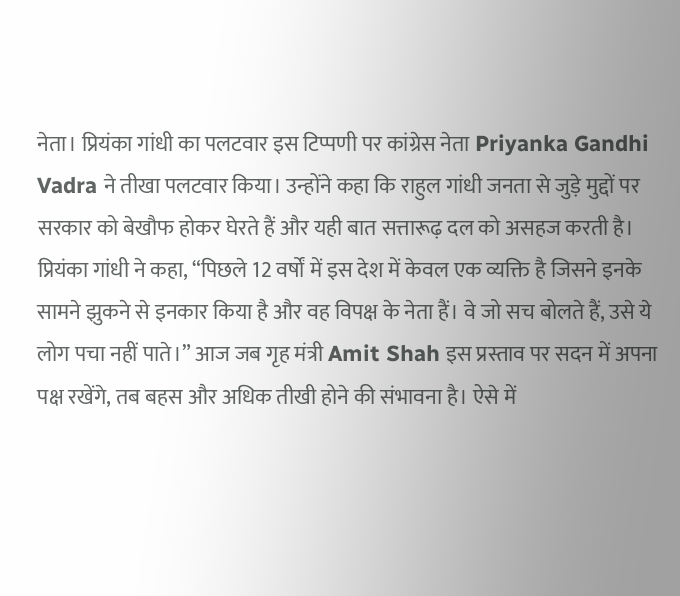नेता। प्रियंका गांधी का पलटवार इस टिप्पणी पर कांग्रेस नेता Priyanka Gandhi Vadra ने तीखा पलटवार किया। उन्होंने कहा कि राहुल गांधी जनता से जुड़े मुद्दों पर सरकार को बेखौफ होकर घेरते हैं और यही बात सत्तारूढ़ दल को असहज करती है। प्रियंका गांधी ने कहा, “पिछले 12 वर्षों में इस देश में केवल एक व्यक्ति है जिसने इनके सामने झुकने से इनकार किया है और वह विपक्ष के नेता हैं। वे जो सच बोलते हैं, उसे ये लोग पचा नहीं पाते।” आज जब गृह मंत्री Amit Shah इस प्रस्ताव पर सदन में अपना पक्ष रखेंगे, तब बहस और अधिक तीखी होने की संभावना है। ऐसे में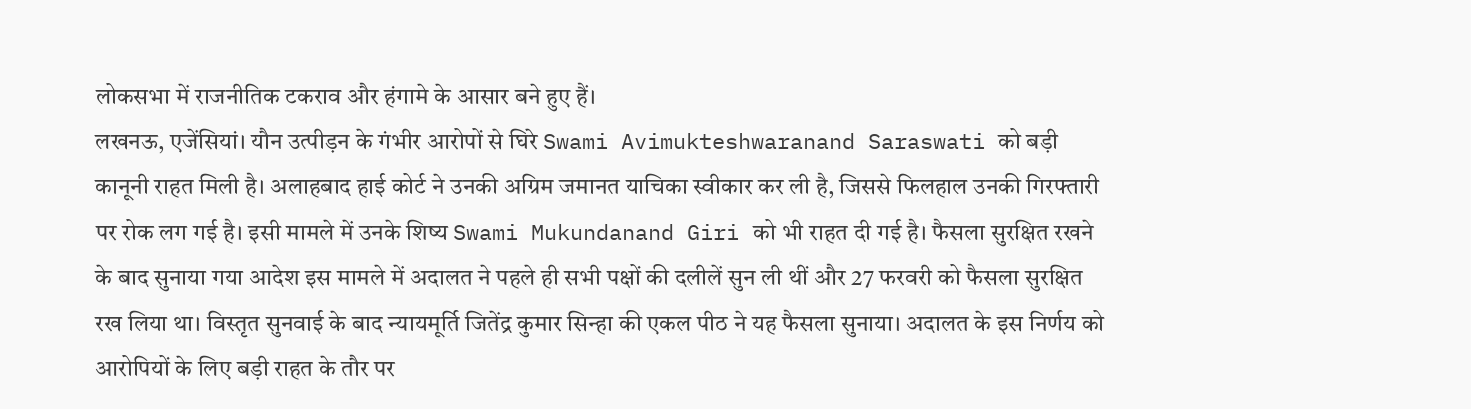लोकसभा में राजनीतिक टकराव और हंगामे के आसार बने हुए हैं।
लखनऊ, एजेंसियां। यौन उत्पीड़न के गंभीर आरोपों से घिरे Swami Avimukteshwaranand Saraswati को बड़ी कानूनी राहत मिली है। अलाहबाद हाई कोर्ट ने उनकी अग्रिम जमानत याचिका स्वीकार कर ली है, जिससे फिलहाल उनकी गिरफ्तारी पर रोक लग गई है। इसी मामले में उनके शिष्य Swami Mukundanand Giri को भी राहत दी गई है। फैसला सुरक्षित रखने के बाद सुनाया गया आदेश इस मामले में अदालत ने पहले ही सभी पक्षों की दलीलें सुन ली थीं और 27 फरवरी को फैसला सुरक्षित रख लिया था। विस्तृत सुनवाई के बाद न्यायमूर्ति जितेंद्र कुमार सिन्हा की एकल पीठ ने यह फैसला सुनाया। अदालत के इस निर्णय को आरोपियों के लिए बड़ी राहत के तौर पर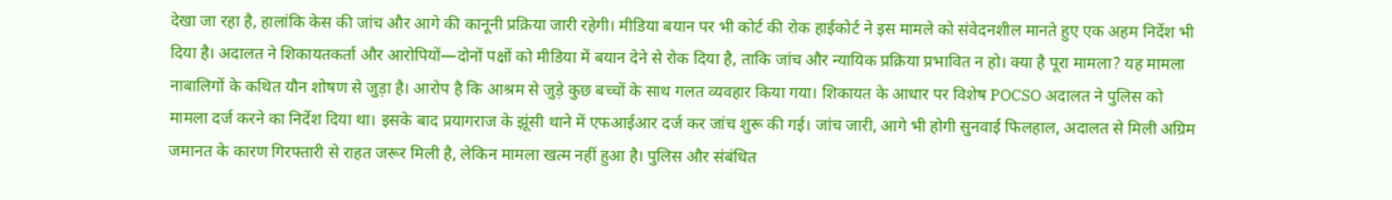देखा जा रहा है, हालांकि केस की जांच और आगे की कानूनी प्रक्रिया जारी रहेगी। मीडिया बयान पर भी कोर्ट की रोक हाईकोर्ट ने इस मामले को संवेदनशील मानते हुए एक अहम निर्देश भी दिया है। अदालत ने शिकायतकर्ता और आरोपियों—दोनों पक्षों को मीडिया में बयान देने से रोक दिया है, ताकि जांच और न्यायिक प्रक्रिया प्रभावित न हो। क्या है पूरा मामला? यह मामला नाबालिगों के कथित यौन शोषण से जुड़ा है। आरोप है कि आश्रम से जुड़े कुछ बच्चों के साथ गलत व्यवहार किया गया। शिकायत के आधार पर विशेष POCSO अदालत ने पुलिस को मामला दर्ज करने का निर्देश दिया था। इसके बाद प्रयागराज के झूंसी थाने में एफआईआर दर्ज कर जांच शुरू की गई। जांच जारी, आगे भी होगी सुनवाई फिलहाल, अदालत से मिली अग्रिम जमानत के कारण गिरफ्तारी से राहत जरूर मिली है, लेकिन मामला खत्म नहीं हुआ है। पुलिस और संबंधित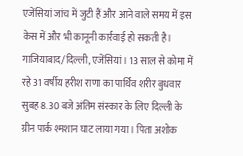एजेंसियां जांच में जुटी हैं और आने वाले समय में इस केस में और भी कानूनी कार्रवाई हो सकती है।
गाजियाबाद/दिल्ली, एजेंसियां। 13 साल से कोमा में रहे 31 वर्षीय हरीश राणा का पार्थिव शरीर बुधवार सुबह 8.30 बजे अंतिम संस्कार के लिए दिल्ली के ग्रीन पार्क श्मशान घाट लाया गया। पिता अशोक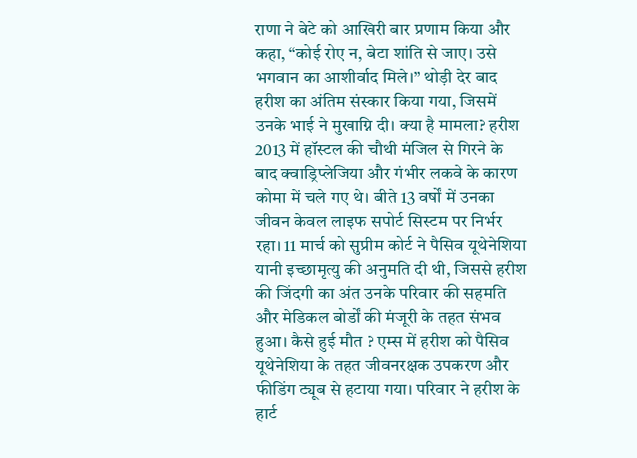राणा ने बेटे को आखिरी बार प्रणाम किया और कहा, “कोई रोए न, बेटा शांति से जाए। उसे भगवान का आशीर्वाद मिले।” थोड़ी देर बाद हरीश का अंतिम संस्कार किया गया, जिसमें उनके भाई ने मुखाग्नि दी। क्या है मामला? हरीश 2013 में हॉस्टल की चौथी मंजिल से गिरने के बाद क्वाड्रिप्लेजिया और गंभीर लकवे के कारण कोमा में चले गए थे। बीते 13 वर्षों में उनका जीवन केवल लाइफ सपोर्ट सिस्टम पर निर्भर रहा। 11 मार्च को सुप्रीम कोर्ट ने पैसिव यूथेनेशिया यानी इच्छामृत्यु की अनुमति दी थी, जिससे हरीश की जिंदगी का अंत उनके परिवार की सहमति और मेडिकल बोर्डों की मंजूरी के तहत संभव हुआ। कैसे हुई मौत ? एम्स में हरीश को पैसिव यूथेनेशिया के तहत जीवनरक्षक उपकरण और फीडिंग ट्यूब से हटाया गया। परिवार ने हरीश के हार्ट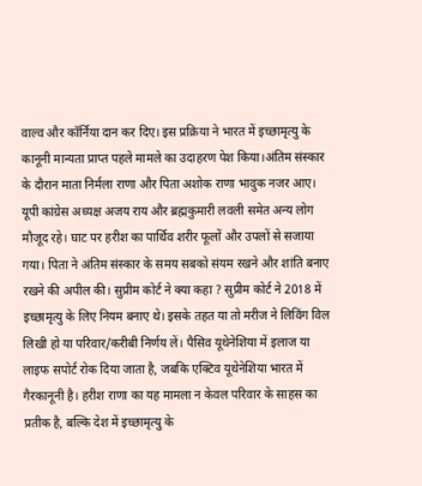वाल्व और कॉर्निया दान कर दिए। इस प्रक्रिया ने भारत में इच्छामृत्यु के कानूनी मान्यता प्राप्त पहले मामले का उदाहरण पेश किया।अंतिम संस्कार के दौरान माता निर्मला राणा और पिता अशोक राणा भावुक नजर आए। यूपी कांग्रेस अध्यक्ष अजय राय और ब्रह्मकुमारी लवली समेत अन्य लोग मौजूद रहे। घाट पर हरीश का पार्थिव शरीर फूलों और उपलों से सजाया गया। पिता ने अंतिम संस्कार के समय सबको संयम रखने और शांति बनाए रखने की अपील की। सुप्रीम कोर्ट ने क्या कहा ? सुप्रीम कोर्ट ने 2018 में इच्छामृत्यु के लिए नियम बनाए थे। इसके तहत या तो मरीज ने लिविंग विल लिखी हो या परिवार/करीबी निर्णय लें। पैसिव यूथेनेशिया में इलाज या लाइफ सपोर्ट रोक दिया जाता है, जबकि एक्टिव यूथेनेशिया भारत में गैरकानूनी है। हरीश राणा का यह मामला न केवल परिवार के साहस का प्रतीक है, बल्कि देश में इच्छामृत्यु के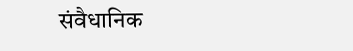संवैधानिक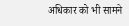अधिकार को भी सामने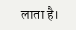लाता है।